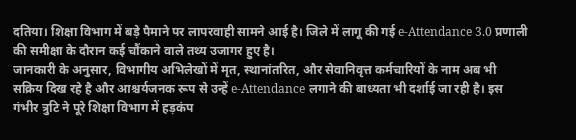दतिया। शिक्षा विभाग में बड़े पैमाने पर लापरवाही सामने आई है। जिले में लागू की गई e-Attendance 3.0 प्रणाली की समीक्षा के दौरान कई चौंकाने वाले तथ्य उजागर हुए है।
जानकारी के अनुसार, विभागीय अभिलेखों में मृत, स्थानांतरित, और सेवानिवृत्त कर्मचारियों के नाम अब भी सक्रिय दिख रहे है और आश्चर्यजनक रूप से उन्हें e-Attendance लगाने की बाध्यता भी दर्शाई जा रही है। इस गंभीर त्रुटि ने पूरे शिक्षा विभाग में हड़कंप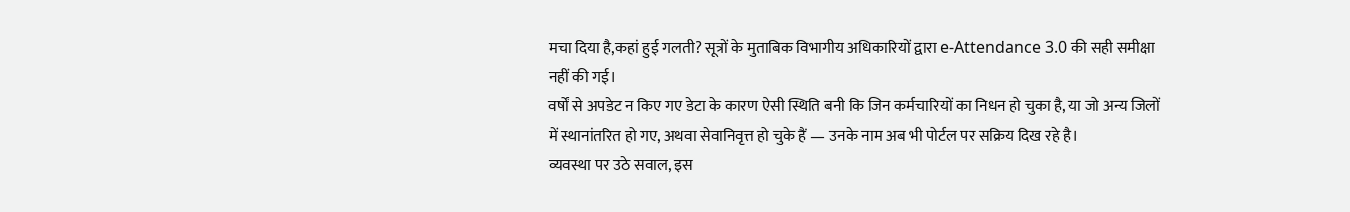मचा दिया है,कहां हुई गलती? सूत्रों के मुताबिक विभागीय अधिकारियों द्वारा e-Attendance 3.0 की सही समीक्षा नहीं की गई।
वर्षों से अपडेट न किए गए डेटा के कारण ऐसी स्थिति बनी कि जिन कर्मचारियों का निधन हो चुका है, या जो अन्य जिलों में स्थानांतरित हो गए, अथवा सेवानिवृत्त हो चुके हैं — उनके नाम अब भी पोर्टल पर सक्रिय दिख रहे है।
व्यवस्था पर उठे सवाल, इस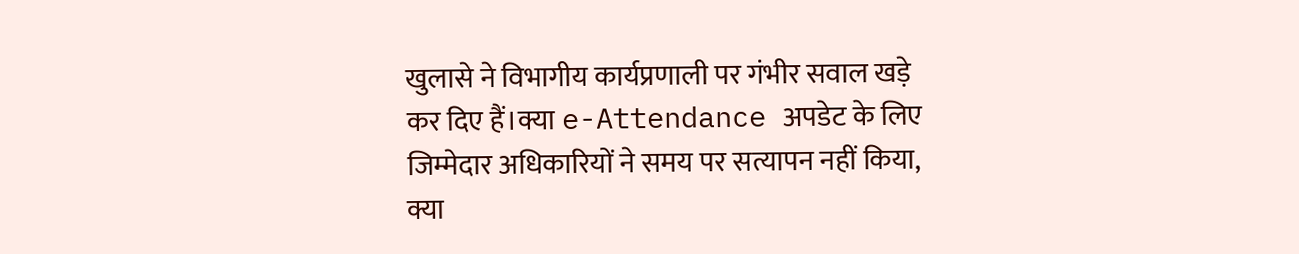खुलासे ने विभागीय कार्यप्रणाली पर गंभीर सवाल खड़े कर दिए हैं।क्या e-Attendance अपडेट के लिए जिम्मेदार अधिकारियों ने समय पर सत्यापन नहीं किया, क्या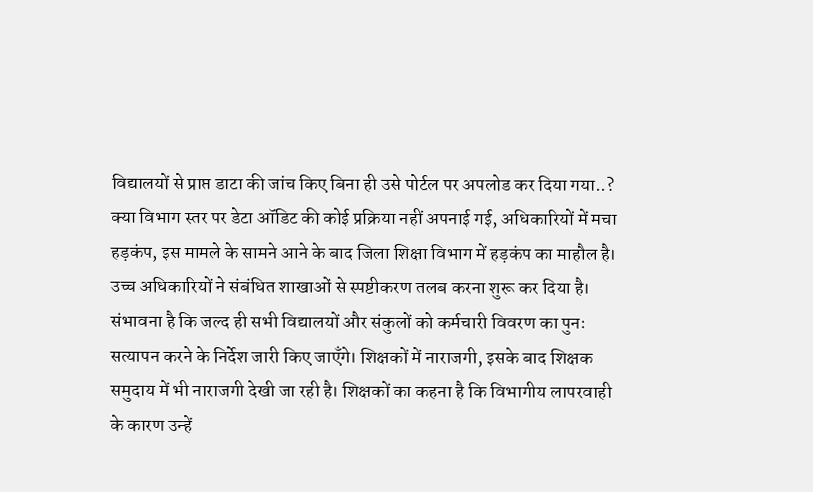विद्यालयों से प्राप्त डाटा की जांच किए बिना ही उसे पोर्टल पर अपलोड कर दिया गया..?
क्या विभाग स्तर पर डेटा ऑडिट की कोई प्रक्रिया नहीं अपनाई गई, अधिकारियों में मचा हड़कंप, इस मामले के सामने आने के बाद जिला शिक्षा विभाग में हड़कंप का माहौल है। उच्च अधिकारियों ने संबंधित शाखाओं से स्पष्टीकरण तलब करना शुरू कर दिया है।
संभावना है कि जल्द ही सभी विद्यालयों और संकुलों को कर्मचारी विवरण का पुनः सत्यापन करने के निर्देश जारी किए जाएँगे। शिक्षकों में नाराजगी, इसके बाद शिक्षक समुदाय में भी नाराजगी देखी जा रही है। शिक्षकों का कहना है कि विभागीय लापरवाही के कारण उन्हें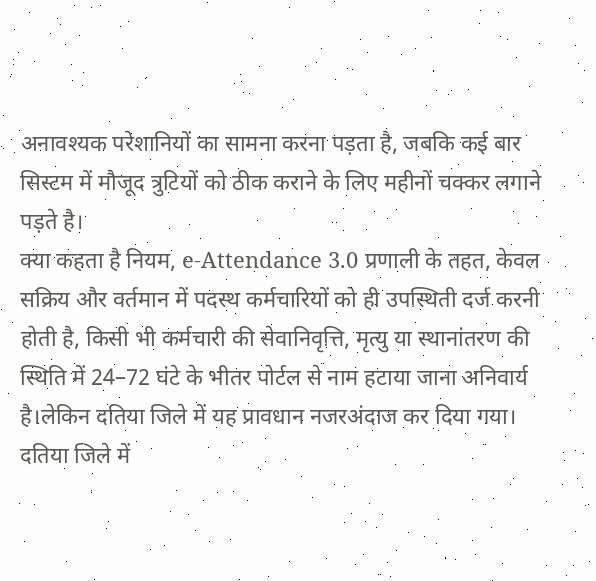अनावश्यक परेशानियों का सामना करना पड़ता है, जबकि कई बार सिस्टम में मौजूद त्रुटियों को ठीक कराने के लिए महीनों चक्कर लगाने पड़ते है।
क्या कहता है नियम, e-Attendance 3.0 प्रणाली के तहत, केवल सक्रिय और वर्तमान में पदस्थ कर्मचारियों को ही उपस्थिती दर्ज करनी होती है, किसी भी कर्मचारी की सेवानिवृत्ति, मृत्यु या स्थानांतरण की स्थिति में 24–72 घंटे के भीतर पोर्टल से नाम हटाया जाना अनिवार्य है।लेकिन दतिया जिले में यह प्रावधान नजरअंदाज कर दिया गया।
दतिया जिले में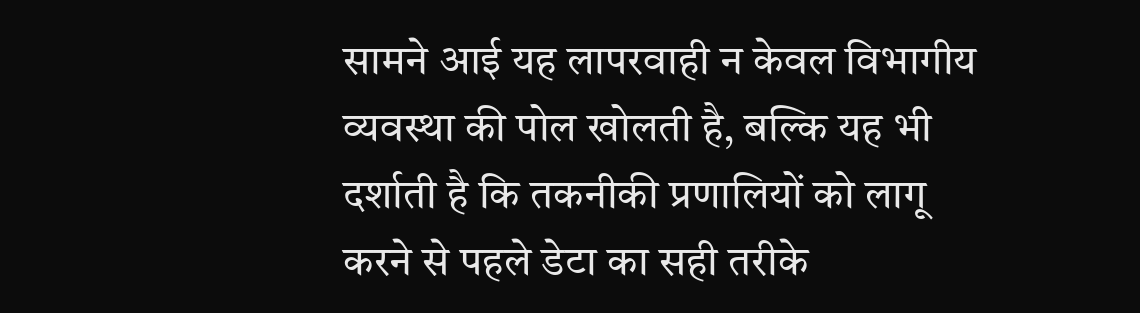सामने आई यह लापरवाही न केवल विभागीय व्यवस्था की पोल खोलती है, बल्कि यह भी दर्शाती है कि तकनीकी प्रणालियों को लागू करने से पहले डेटा का सही तरीके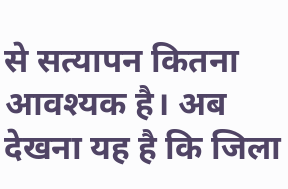से सत्यापन कितना आवश्यक है। अब देखना यह है कि जिला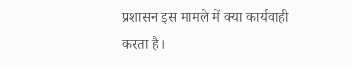प्रशासन इस मामले में क्या कार्यवाही करता है।